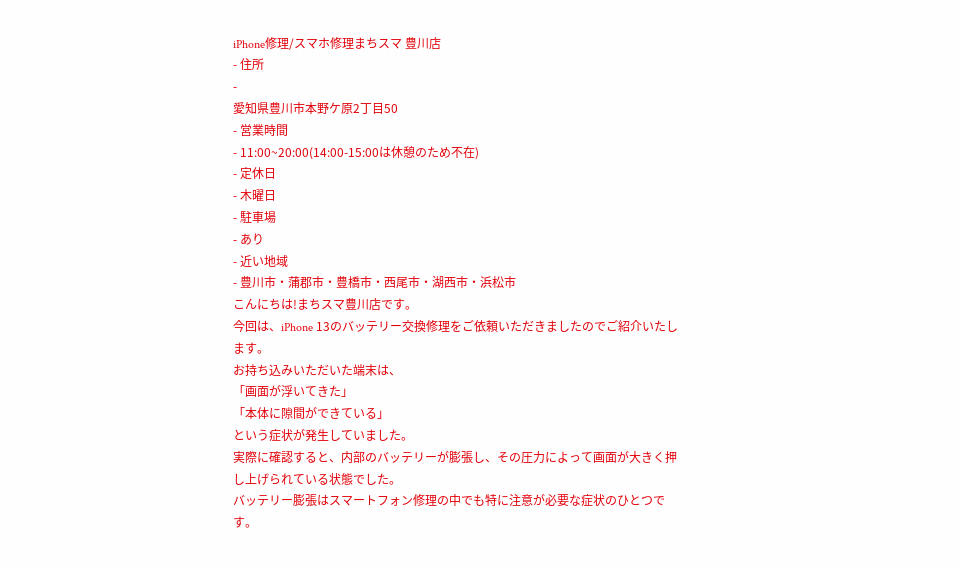iPhone修理/スマホ修理まちスマ 豊川店
- 住所
-
愛知県豊川市本野ケ原2丁目50
- 営業時間
- 11:00~20:00(14:00-15:00は休憩のため不在)
- 定休日
- 木曜日
- 駐車場
- あり
- 近い地域
- 豊川市・蒲郡市・豊橋市・西尾市・湖西市・浜松市
こんにちは!まちスマ豊川店です。
今回は、iPhone 13のバッテリー交換修理をご依頼いただきましたのでご紹介いたします。
お持ち込みいただいた端末は、
「画面が浮いてきた」
「本体に隙間ができている」
という症状が発生していました。
実際に確認すると、内部のバッテリーが膨張し、その圧力によって画面が大きく押し上げられている状態でした。
バッテリー膨張はスマートフォン修理の中でも特に注意が必要な症状のひとつです。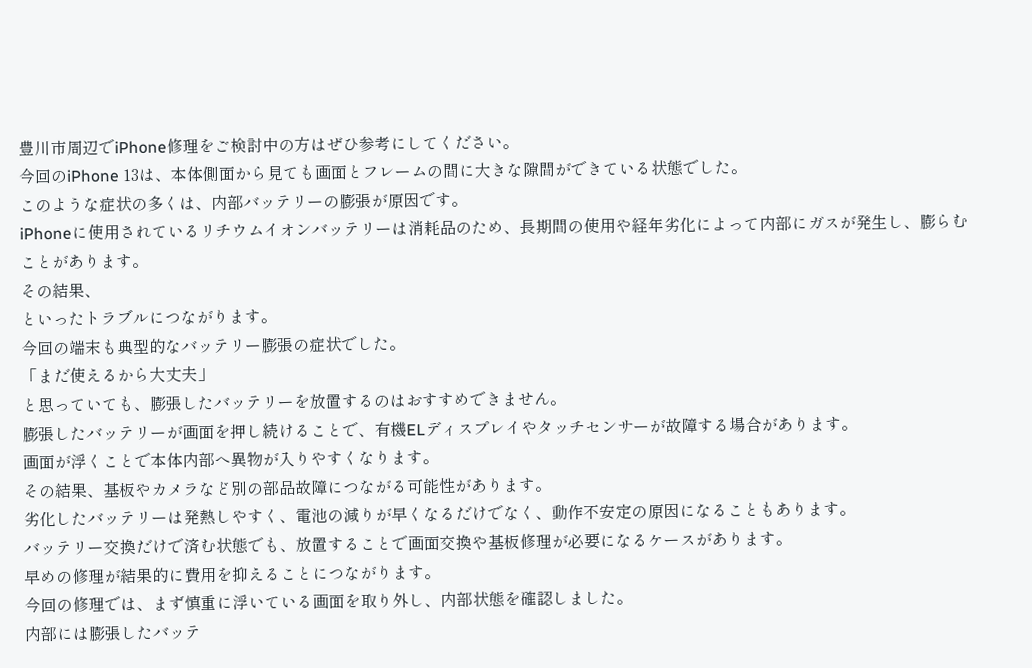豊川市周辺でiPhone修理をご検討中の方はぜひ参考にしてください。
今回のiPhone 13は、本体側面から見ても画面とフレームの間に大きな隙間ができている状態でした。
このような症状の多くは、内部バッテリーの膨張が原因です。
iPhoneに使用されているリチウムイオンバッテリーは消耗品のため、長期間の使用や経年劣化によって内部にガスが発生し、膨らむことがあります。
その結果、
といったトラブルにつながります。
今回の端末も典型的なバッテリー膨張の症状でした。
「まだ使えるから大丈夫」
と思っていても、膨張したバッテリーを放置するのはおすすめできません。
膨張したバッテリーが画面を押し続けることで、有機ELディスプレイやタッチセンサーが故障する場合があります。
画面が浮くことで本体内部へ異物が入りやすくなります。
その結果、基板やカメラなど別の部品故障につながる可能性があります。
劣化したバッテリーは発熱しやすく、電池の減りが早くなるだけでなく、動作不安定の原因になることもあります。
バッテリー交換だけで済む状態でも、放置することで画面交換や基板修理が必要になるケースがあります。
早めの修理が結果的に費用を抑えることにつながります。
今回の修理では、まず慎重に浮いている画面を取り外し、内部状態を確認しました。
内部には膨張したバッテ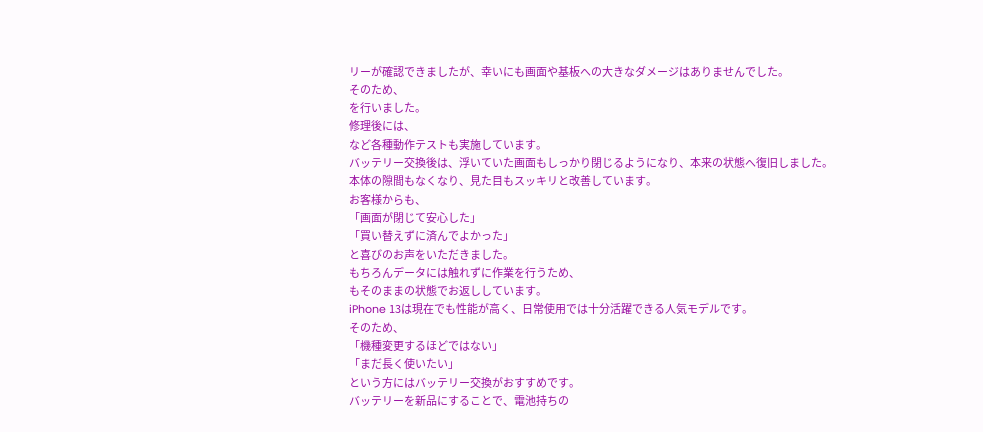リーが確認できましたが、幸いにも画面や基板への大きなダメージはありませんでした。
そのため、
を行いました。
修理後には、
など各種動作テストも実施しています。
バッテリー交換後は、浮いていた画面もしっかり閉じるようになり、本来の状態へ復旧しました。
本体の隙間もなくなり、見た目もスッキリと改善しています。
お客様からも、
「画面が閉じて安心した」
「買い替えずに済んでよかった」
と喜びのお声をいただきました。
もちろんデータには触れずに作業を行うため、
もそのままの状態でお返ししています。
iPhone 13は現在でも性能が高く、日常使用では十分活躍できる人気モデルです。
そのため、
「機種変更するほどではない」
「まだ長く使いたい」
という方にはバッテリー交換がおすすめです。
バッテリーを新品にすることで、電池持ちの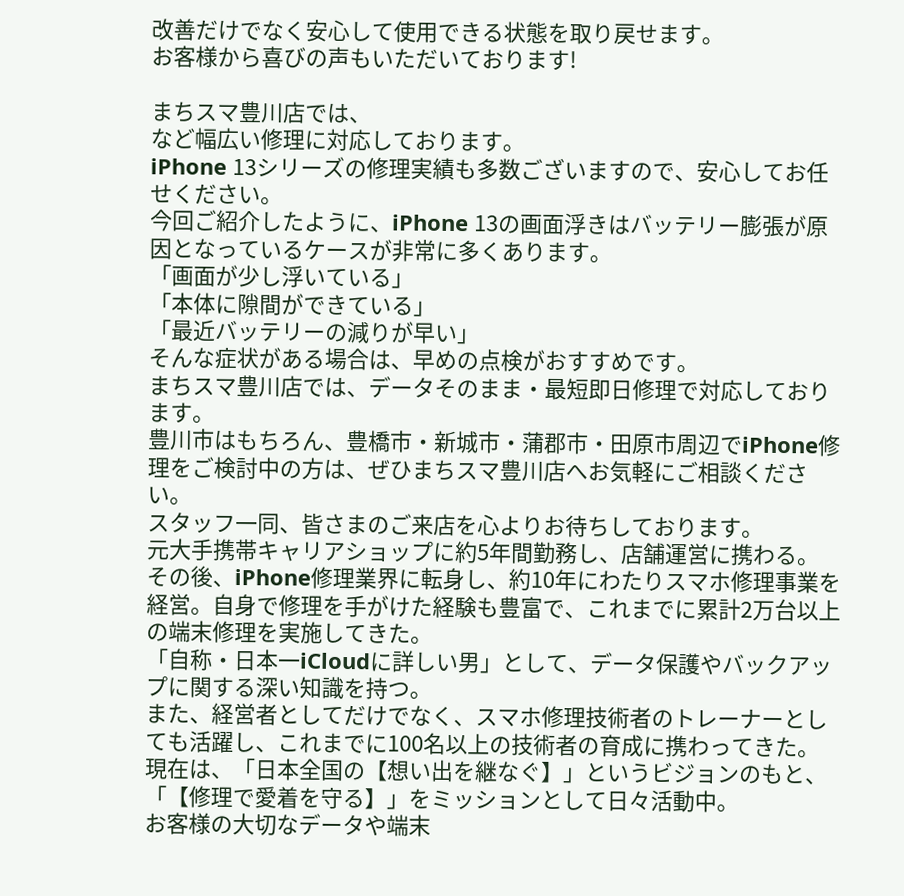改善だけでなく安心して使用できる状態を取り戻せます。
お客様から喜びの声もいただいております!

まちスマ豊川店では、
など幅広い修理に対応しております。
iPhone 13シリーズの修理実績も多数ございますので、安心してお任せください。
今回ご紹介したように、iPhone 13の画面浮きはバッテリー膨張が原因となっているケースが非常に多くあります。
「画面が少し浮いている」
「本体に隙間ができている」
「最近バッテリーの減りが早い」
そんな症状がある場合は、早めの点検がおすすめです。
まちスマ豊川店では、データそのまま・最短即日修理で対応しております。
豊川市はもちろん、豊橋市・新城市・蒲郡市・田原市周辺でiPhone修理をご検討中の方は、ぜひまちスマ豊川店へお気軽にご相談ください。
スタッフ一同、皆さまのご来店を心よりお待ちしております。
元大手携帯キャリアショップに約5年間勤務し、店舗運営に携わる。
その後、iPhone修理業界に転身し、約10年にわたりスマホ修理事業を経営。自身で修理を手がけた経験も豊富で、これまでに累計2万台以上の端末修理を実施してきた。
「自称・日本一iCloudに詳しい男」として、データ保護やバックアップに関する深い知識を持つ。
また、経営者としてだけでなく、スマホ修理技術者のトレーナーとしても活躍し、これまでに100名以上の技術者の育成に携わってきた。
現在は、「日本全国の【想い出を継なぐ】」というビジョンのもと、「【修理で愛着を守る】」をミッションとして日々活動中。
お客様の大切なデータや端末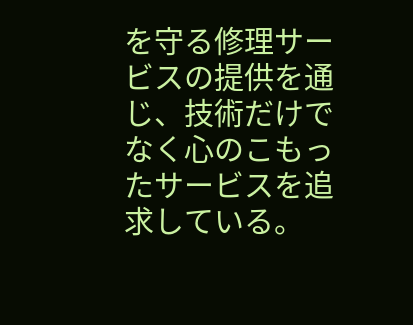を守る修理サービスの提供を通じ、技術だけでなく心のこもったサービスを追求している。